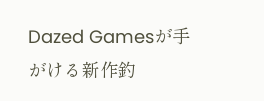Dazed Gamesが手がける新作釣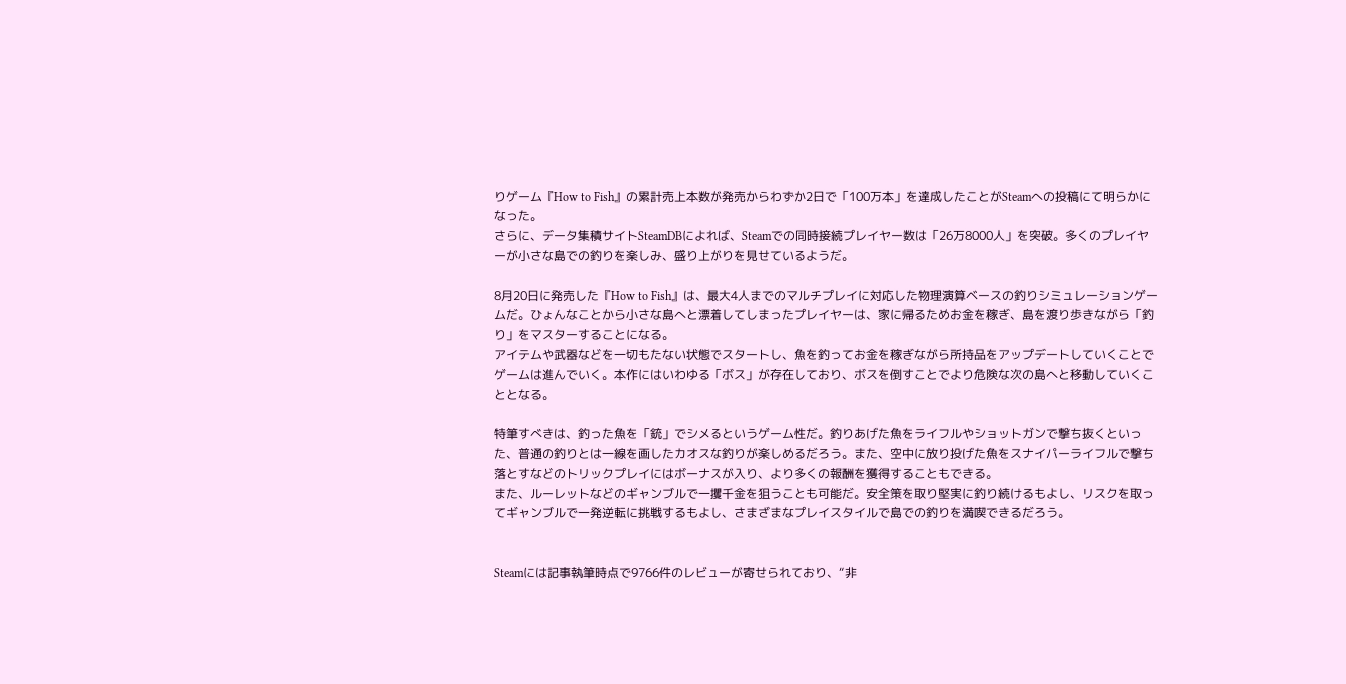りゲーム『How to Fish』の累計売上本数が発売からわずか2日で「100万本」を達成したことがSteamへの投稿にて明らかになった。
さらに、データ集積サイトSteamDBによれば、Steamでの同時接続プレイヤー数は「26万8000人」を突破。多くのプレイヤーが小さな島での釣りを楽しみ、盛り上がりを見せているようだ。

8月20日に発売した『How to Fish』は、最大4人までのマルチプレイに対応した物理演算ベースの釣りシミュレーションゲームだ。ひょんなことから小さな島へと漂着してしまったプレイヤーは、家に帰るためお金を稼ぎ、島を渡り歩きながら「釣り」をマスターすることになる。
アイテムや武器などを一切もたない状態でスタートし、魚を釣ってお金を稼ぎながら所持品をアップデートしていくことでゲームは進んでいく。本作にはいわゆる「ボス」が存在しており、ボスを倒すことでより危険な次の島へと移動していくこととなる。

特筆すべきは、釣った魚を「銃」でシメるというゲーム性だ。釣りあげた魚をライフルやショットガンで撃ち抜くといった、普通の釣りとは一線を画したカオスな釣りが楽しめるだろう。また、空中に放り投げた魚をスナイパーライフルで撃ち落とすなどのトリックプレイにはボーナスが入り、より多くの報酬を獲得することもできる。
また、ルーレットなどのギャンブルで一攫千金を狙うことも可能だ。安全策を取り堅実に釣り続けるもよし、リスクを取ってギャンブルで一発逆転に挑戦するもよし、さまざまなプレイスタイルで島での釣りを満喫できるだろう。


Steamには記事執筆時点で9766件のレビューが寄せられており、“非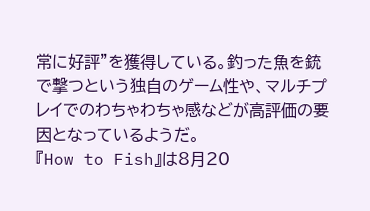常に好評”を獲得している。釣った魚を銃で撃つという独自のゲーム性や、マルチプレイでのわちゃわちゃ感などが高評価の要因となっているようだ。
『How to Fish』は8月20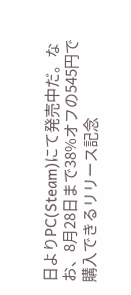日よりPC(Steam)にて発売中だ。なお、8月28日まで38%オフの545円で購入できるリリース記念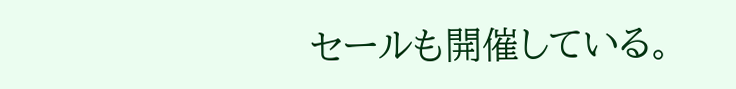セールも開催している。